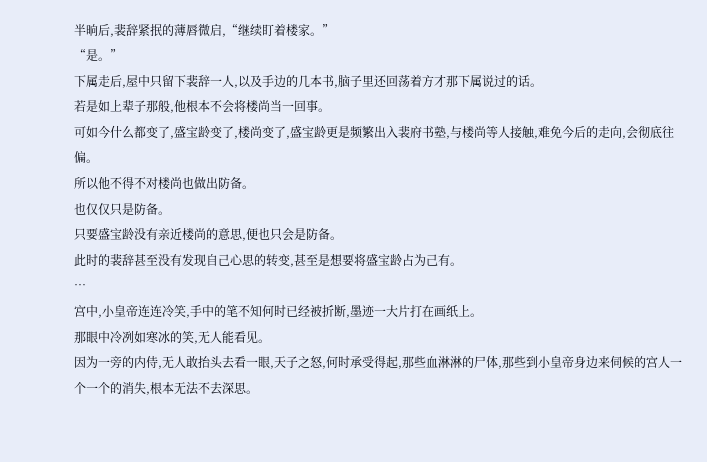半晌后,裴辞紧抿的薄唇微启,“继续盯着楼家。”
“是。”
下属走后,屋中只留下裴辞一人,以及手边的几本书,脑子里还回荡着方才那下属说过的话。
若是如上辈子那般,他根本不会将楼尚当一回事。
可如今什么都变了,盛宝龄变了,楼尚变了,盛宝龄更是频繁出入裴府书塾,与楼尚等人接触,难免今后的走向,会彻底往偏。
所以他不得不对楼尚也做出防备。
也仅仅只是防备。
只要盛宝龄没有亲近楼尚的意思,便也只会是防备。
此时的裴辞甚至没有发现自己心思的转变,甚至是想要将盛宝龄占为己有。
…
宫中,小皇帝连连冷笑,手中的笔不知何时已经被折断,墨迹一大片打在画纸上。
那眼中冷冽如寒冰的笑,无人能看见。
因为一旁的内侍,无人敢抬头去看一眼,天子之怒,何时承受得起,那些血淋淋的尸体,那些到小皇帝身边来伺候的宫人一个一个的消失,根本无法不去深思。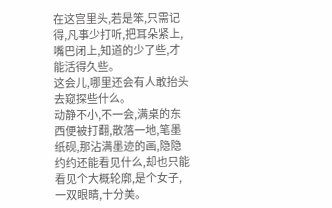在这宫里头,若是笨,只需记得,凡事少打听,把耳朵紧上,嘴巴闭上,知道的少了些,才能活得久些。
这会儿,哪里还会有人敢抬头去窥探些什么。
动静不小,不一会,满桌的东西便被打翻,散落一地,笔墨纸砚,那沾满墨迹的画,隐隐约约还能看见什么,却也只能看见个大概轮廓,是个女子,一双眼睛,十分美。